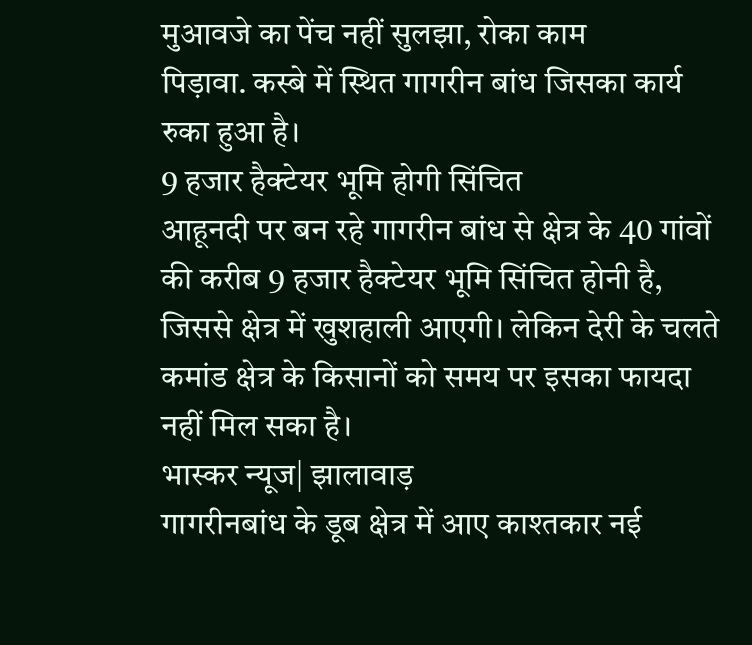मुआवजे का पेंच नहीं सुलझा, रोका काम
पिड़ावा. कस्बे में स्थित गागरीन बांध जिसका कार्य रुका हुआ है।
9 हजार हैक्टेयर भूमि होगी सिंचित
आहूनदी पर बन रहे गागरीन बांध से क्षेत्र के 40 गांवों की करीब 9 हजार हैक्टेयर भूमि सिंचित होनी है, जिससे क्षेत्र में खुशहाली आएगी। लेकिन देरी के चलते कमांड क्षेत्र के किसानों को समय पर इसका फायदा नहीं मिल सका है।
भास्कर न्यूज| झालावाड़
गागरीनबांध के डूब क्षेत्र में आए काश्तकार नई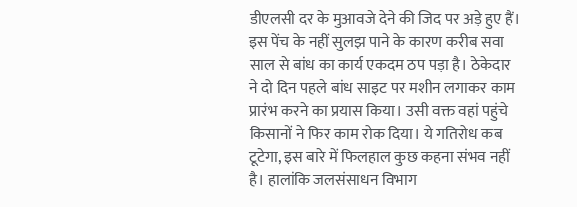डीएलसी दर के मुआवजे देने की जिद पर अड़े हुए हैं। इस पेंच के नहीं सुलझ पाने के कारण करीब सवा साल से बांध का कार्य एकदम ठप पड़ा है। ठेकेदार ने दो दिन पहले बांध साइट पर मशीन लगाकर काम प्रारंभ करने का प्रयास किया। उसी वक्त वहां पहुंचे किसानों ने फिर काम रोक दिया। ये गतिरोध कब टूटेगा, इस बारे में फिलहाल कुछ कहना संभव नहीं है। हालांकि जलसंसाधन विभाग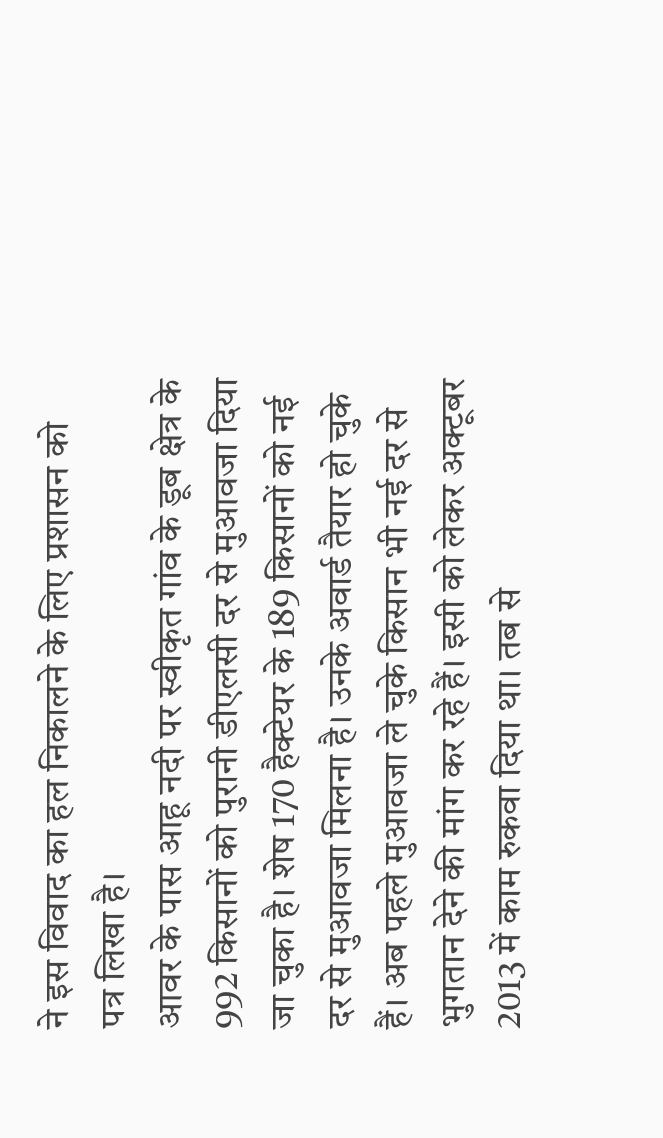ने इस विवाद का हल निकालने के लिए प्रशासन को पत्र लिखा है।
आवर के पास आहू नदी पर स्वीकृत गांव के डूब क्षेत्र के 992 किसानों को पुरानी डीएलसी दर से मुआवजा दिया जा चुका है। शेष 170 हैक्टेयर के 189 किसानों को नई दर से मुआवजा मिलना है। उनके अवार्ड तैयार हो चुके हैं। अब पहले मुआवजा ले चुके किसान भी नई दर से भुगतान देने की मांग कर रहे हैं। इसी को लेकर अक्टूबर 2013 में काम रुकवा दिया था। तब से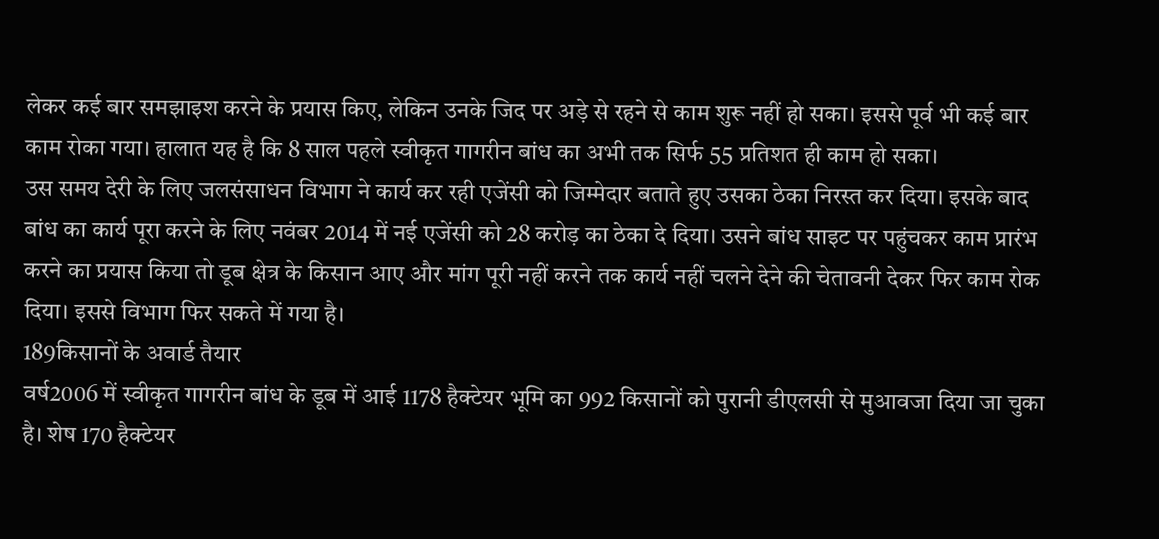लेकर कई बार समझाइश करने के प्रयास किए, लेकिन उनके जिद पर अड़े से रहने से काम शुरू नहीं हो सका। इससे पूर्व भी कई बार काम रोका गया। हालात यह है कि 8 साल पहले स्वीकृत गागरीन बांध का अभी तक सिर्फ 55 प्रतिशत ही काम हो सका।
उस समय देरी के लिए जलसंसाधन विभाग ने कार्य कर रही एजेंसी को जिम्मेदार बताते हुए उसका ठेका निरस्त कर दिया। इसके बाद बांध का कार्य पूरा करने के लिए नवंबर 2014 में नई एजेंसी को 28 करोड़ का ठेका दे दिया। उसने बांध साइट पर पहुंचकर काम प्रारंभ करने का प्रयास किया तो डूब क्षेत्र के किसान आए और मांग पूरी नहीं करने तक कार्य नहीं चलने देने की चेतावनी देकर फिर काम रोक दिया। इससे विभाग फिर सकते में गया है।
189किसानों के अवार्ड तैयार
वर्ष2006 में स्वीकृत गागरीन बांध के डूब में आई 1178 हैक्टेयर भूमि का 992 किसानों को पुरानी डीएलसी से मुआवजा दिया जा चुका है। शेष 170 हैक्टेयर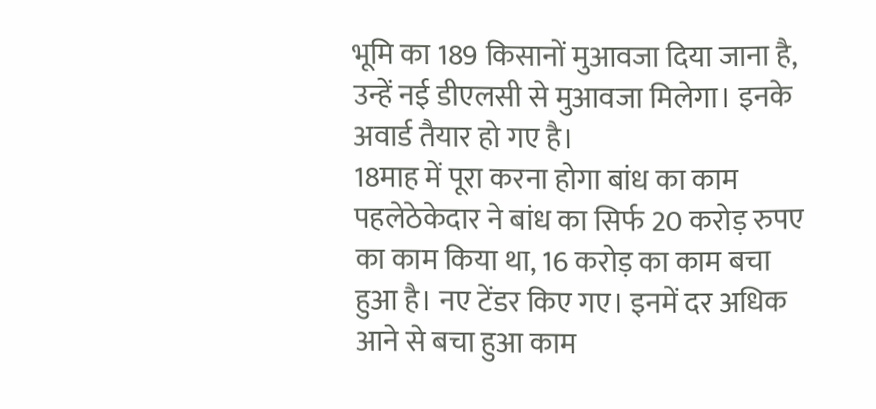भूमि का 189 किसानों मुआवजा दिया जाना है, उन्हें नई डीएलसी से मुआवजा मिलेगा। इनके अवार्ड तैयार हो गए है।
18माह में पूरा करना होगा बांध का काम
पहलेठेकेदार ने बांध का सिर्फ 20 करोड़ रुपए का काम किया था, 16 करोड़ का काम बचा हुआ है। नए टेंडर किए गए। इनमें दर अधिक आने से बचा हुआ काम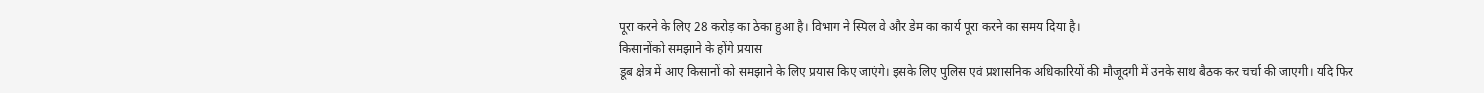पूरा करने के लिए 28 करोड़ का ठेका हुआ है। विभाग ने स्पिल वे और डेम का कार्य पूरा करने का समय दिया है।
किसानोंको समझाने के होंगे प्रयास
डूब क्षेत्र में आए किसानों को समझाने के लिए प्रयास किए जाएंगे। इसके लिए पुलिस एवं प्रशासनिक अधिकारियों की मौजूदगी में उनके साथ बैठक कर चर्चा की जाएगी। यदि फिर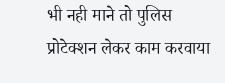भी नही माने तो पुलिस प्रोटेक्शन लेकर काम करवाया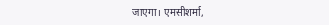जाएगा। एमसीशर्मा,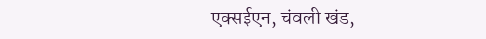एक्सईएन, चंवली खंड,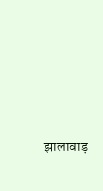झालावाड़